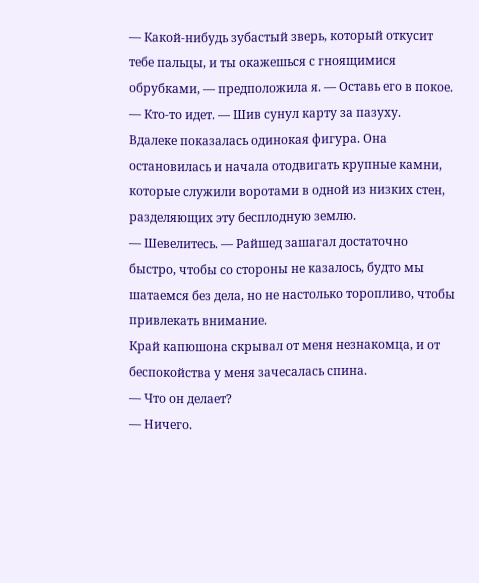— Какой-нибудь зубастый зверь, который откусит тебе пальцы, и ты окажешься с гноящимися обрубками, — предположила я. — Оставь его в покое.
— Кто-то идет. — Шив сунул карту за пазуху.
Вдалеке показалась одинокая фигура. Она остановилась и начала отодвигать крупные камни, которые служили воротами в одной из низких стен, разделяющих эту бесплодную землю.
— Шевелитесь. — Райшед зашагал достаточно быстро, чтобы со стороны не казалось, будто мы шатаемся без дела, но не настолько торопливо, чтобы привлекать внимание.
Край капюшона скрывал от меня незнакомца, и от беспокойства у меня зачесалась спина.
— Что он делает?
— Ничего.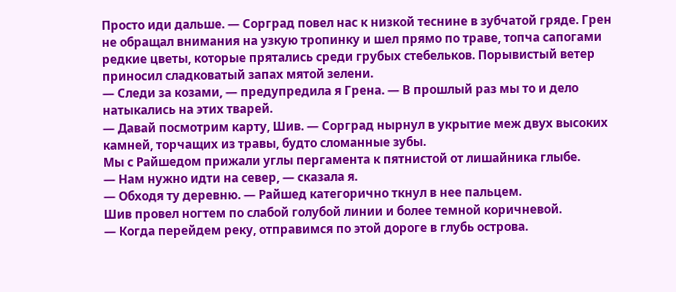Просто иди дальше. — Сорград повел нас к низкой теснине в зубчатой гряде. Грен не обращал внимания на узкую тропинку и шел прямо по траве, топча сапогами редкие цветы, которые прятались среди грубых стебельков. Порывистый ветер приносил сладковатый запах мятой зелени.
— Следи за козами, — предупредила я Грена. — В прошлый раз мы то и дело натыкались на этих тварей.
— Давай посмотрим карту, Шив. — Сорград нырнул в укрытие меж двух высоких камней, торчащих из травы, будто сломанные зубы.
Мы с Райшедом прижали углы пергамента к пятнистой от лишайника глыбе.
— Нам нужно идти на север, — сказала я.
— Обходя ту деревню. — Райшед категорично ткнул в нее пальцем.
Шив провел ногтем по слабой голубой линии и более темной коричневой.
— Когда перейдем реку, отправимся по этой дороге в глубь острова.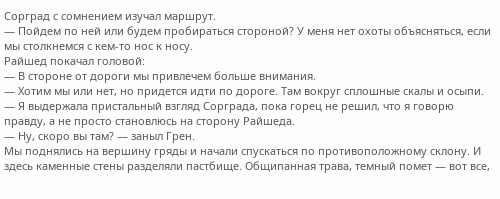Сорград с сомнением изучал маршрут.
— Пойдем по ней или будем пробираться стороной? У меня нет охоты объясняться, если мы столкнемся с кем-то нос к носу.
Райшед покачал головой:
— В стороне от дороги мы привлечем больше внимания.
— Хотим мы или нет, но придется идти по дороге. Там вокруг сплошные скалы и осыпи. — Я выдержала пристальный взгляд Сорграда, пока горец не решил, что я говорю правду, а не просто становлюсь на сторону Райшеда.
— Ну, скоро вы там? — заныл Грен.
Мы поднялись на вершину гряды и начали спускаться по противоположному склону. И здесь каменные стены разделяли пастбище. Общипанная трава, темный помет — вот все,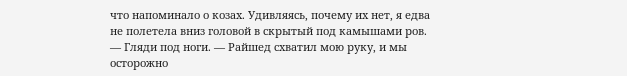что напоминало о козах. Удивляясь, почему их нет, я едва не полетела вниз головой в скрытый под камышами ров.
— Гляди под ноги. — Райшед схватил мою руку, и мы осторожно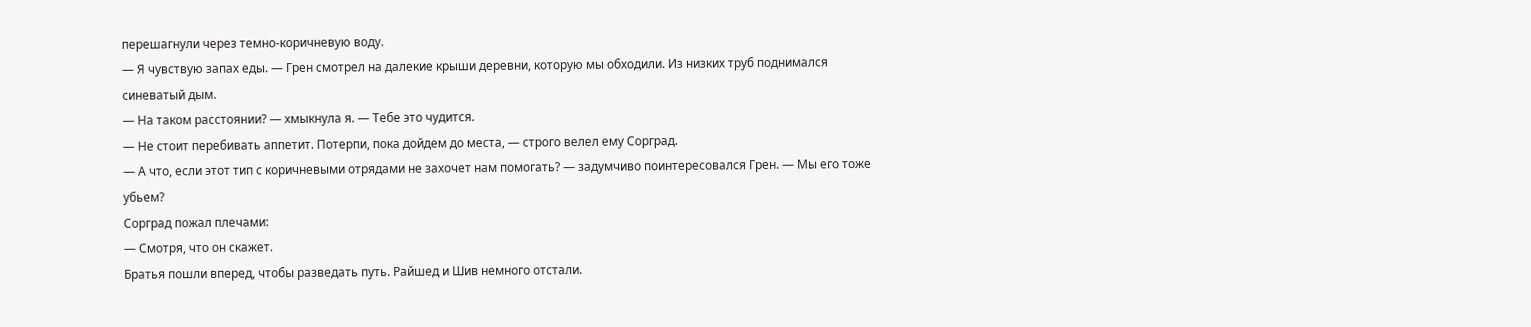перешагнули через темно-коричневую воду.
— Я чувствую запах еды. — Грен смотрел на далекие крыши деревни, которую мы обходили. Из низких труб поднимался синеватый дым.
— На таком расстоянии? — хмыкнула я. — Тебе это чудится.
— Не стоит перебивать аппетит. Потерпи, пока дойдем до места, — строго велел ему Сорград.
— А что, если этот тип с коричневыми отрядами не захочет нам помогать? — задумчиво поинтересовался Грен. — Мы его тоже убьем?
Сорград пожал плечами:
— Смотря, что он скажет.
Братья пошли вперед, чтобы разведать путь. Райшед и Шив немного отстали.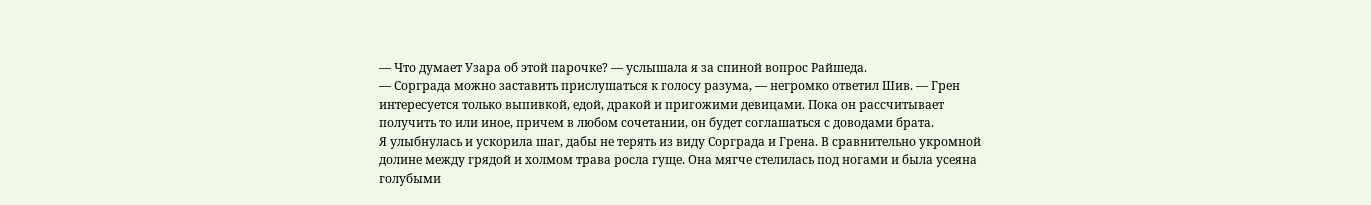— Что думает Узара об этой парочке? — услышала я за спиной вопрос Райшеда.
— Сорграда можно заставить прислушаться к голосу разума, — негромко ответил Шив. — Грен интересуется только выпивкой, едой, дракой и пригожими девицами. Пока он рассчитывает получить то или иное, причем в любом сочетании, он будет соглашаться с доводами брата.
Я улыбнулась и ускорила шаг, дабы не терять из виду Сорграда и Грена. В сравнительно укромной долине между грядой и холмом трава росла гуще. Она мягче стелилась под ногами и была усеяна голубыми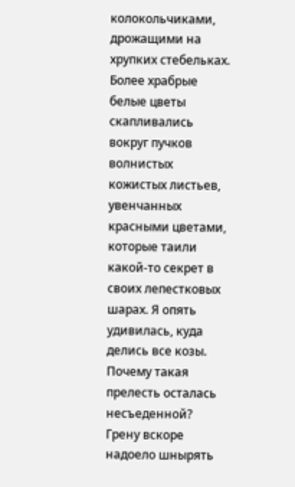колокольчиками, дрожащими на хрупких стебельках. Более храбрые белые цветы скапливались вокруг пучков волнистых кожистых листьев, увенчанных красными цветами, которые таили какой-то секрет в своих лепестковых шарах. Я опять удивилась, куда делись все козы. Почему такая прелесть осталась несъеденной?
Грену вскоре надоело шнырять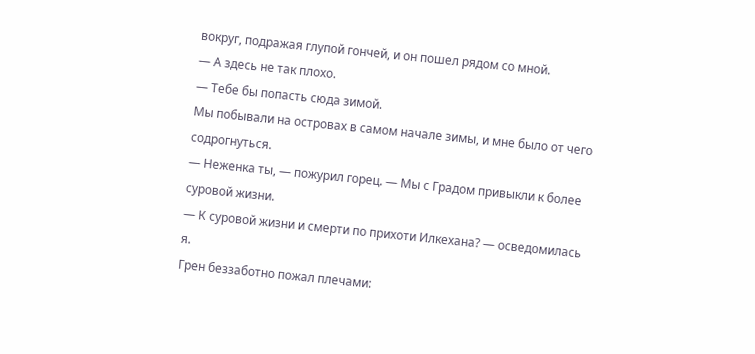вокруг, подражая глупой гончей, и он пошел рядом со мной.
— А здесь не так плохо.
— Тебе бы попасть сюда зимой.
Мы побывали на островах в самом начале зимы, и мне было от чего содрогнуться.
— Неженка ты, — пожурил горец. — Мы с Градом привыкли к более суровой жизни.
— К суровой жизни и смерти по прихоти Илкехана? — осведомилась я.
Грен беззаботно пожал плечами: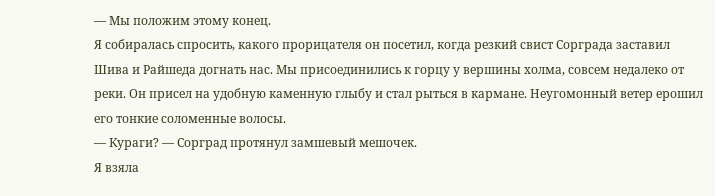— Мы положим этому конец.
Я собиралась спросить, какого прорицателя он посетил, когда резкий свист Сорграда заставил Шива и Райшеда догнать нас. Мы присоединились к горцу у вершины холма, совсем недалеко от реки. Он присел на удобную каменную глыбу и стал рыться в кармане. Неугомонный ветер ерошил его тонкие соломенные волосы.
— Кураги? — Сорград протянул замшевый мешочек.
Я взяла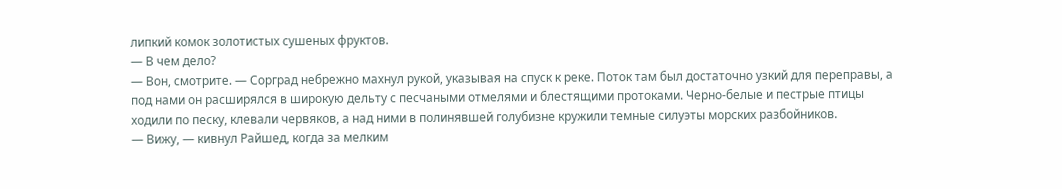липкий комок золотистых сушеных фруктов.
— В чем дело?
— Вон, смотрите. — Сорград небрежно махнул рукой, указывая на спуск к реке. Поток там был достаточно узкий для переправы, а под нами он расширялся в широкую дельту с песчаными отмелями и блестящими протоками. Черно-белые и пестрые птицы ходили по песку, клевали червяков, а над ними в полинявшей голубизне кружили темные силуэты морских разбойников.
— Вижу, — кивнул Райшед, когда за мелким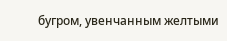бугром, увенчанным желтыми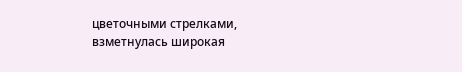цветочными стрелками, взметнулась широкая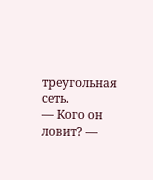треугольная сеть.
— Кого он ловит? —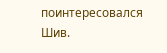поинтересовался Шив.